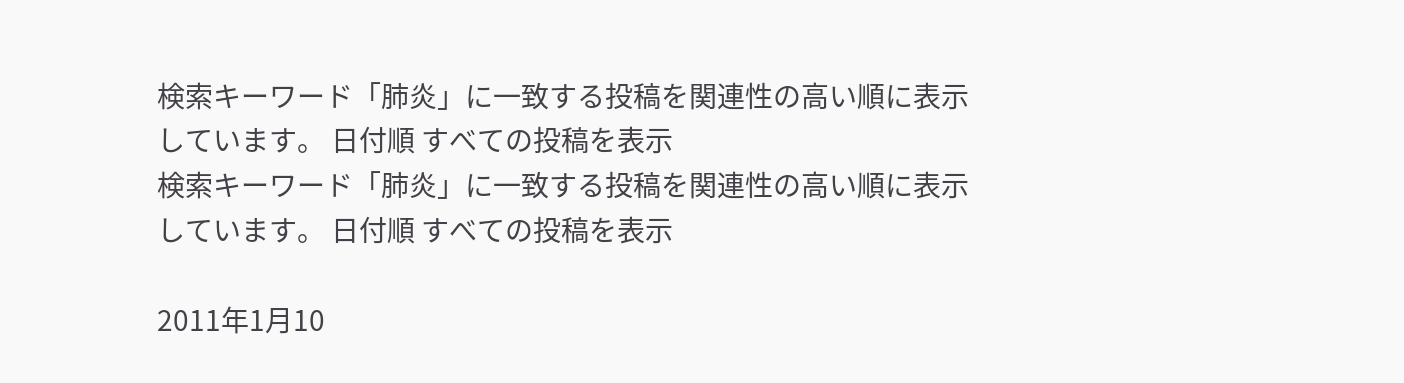検索キーワード「肺炎」に一致する投稿を関連性の高い順に表示しています。 日付順 すべての投稿を表示
検索キーワード「肺炎」に一致する投稿を関連性の高い順に表示しています。 日付順 すべての投稿を表示

2011年1月10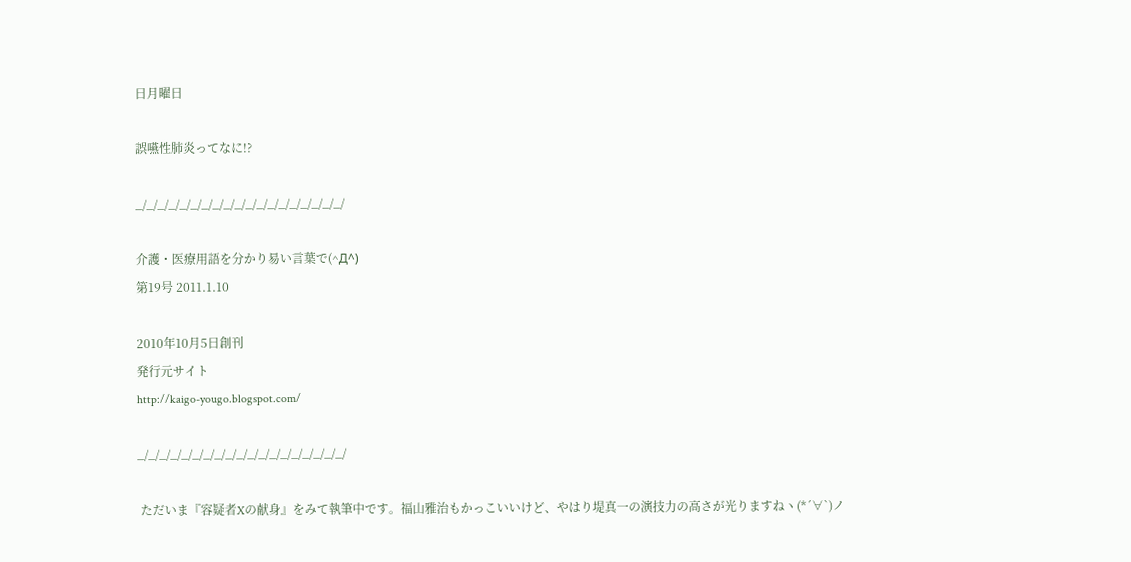日月曜日

誤嚥性肺炎ってなに!?

_/_/_/_/_/_/_/_/_/_/_/_/_/_/_/_/_/_/_/

介護・医療用語を分かり易い言葉で(^Д^)
第19号 2011.1.10

2010年10月5日創刊
発行元サイト
http://kaigo-yougo.blogspot.com/

_/_/_/_/_/_/_/_/_/_/_/_/_/_/_/_/_/_/_/

 ただいま『容疑者Xの献身』をみて執筆中です。福山雅治もかっこいいけど、やはり堤真一の演技力の高さが光りますねヽ(*´∀`)ノ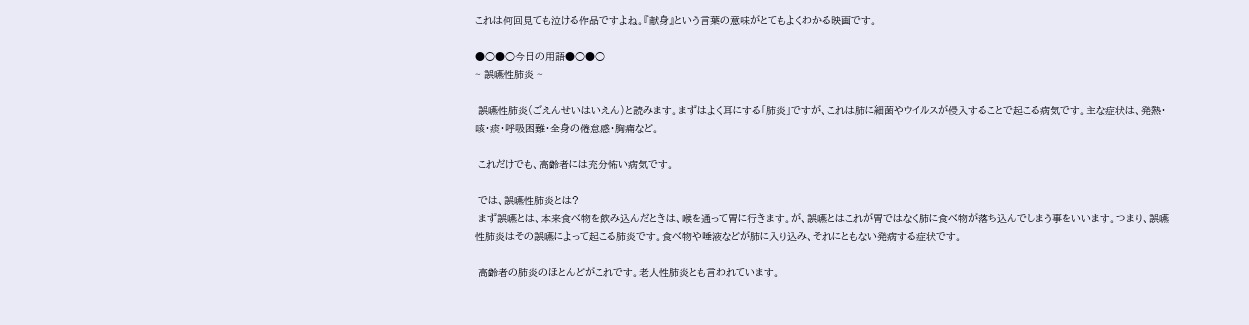これは何回見ても泣ける作品ですよね。『献身』という言葉の意味がとてもよくわかる映画です。

●○●○今日の用語●○●○
~ 誤嚥性肺炎 ~

 誤嚥性肺炎(ごえんせいはいえん)と読みます。まずはよく耳にする「肺炎」ですが、これは肺に細菌やウイルスが侵入することで起こる病気です。主な症状は、発熱・咳・痰・呼吸困難・全身の倦怠感・胸痛など。

 これだけでも、高齢者には充分怖い病気です。

 では、誤嚥性肺炎とは?
 まず誤嚥とは、本来食べ物を飲み込んだときは、喉を通って胃に行きます。が、誤嚥とはこれが胃ではなく肺に食べ物が落ち込んでしまう事をいいます。つまり、誤嚥性肺炎はその誤嚥によって起こる肺炎です。食べ物や唾液などが肺に入り込み、それにともない発病する症状です。

 高齢者の肺炎のほとんどがこれです。老人性肺炎とも言われています。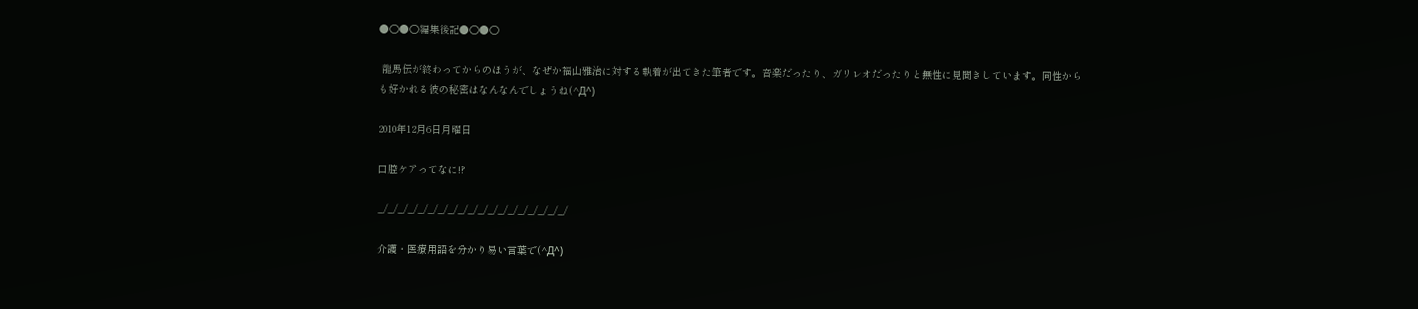●○●○編集後記●○●○

 龍馬伝が終わってからのほうが、なぜか福山雅治に対する執着が出てきた筆者です。音楽だったり、ガリレオだったりと無性に見聞きしています。同性からも好かれる彼の秘密はなんなんでしょうね(^Д^)

2010年12月6日月曜日

口腔ケアってなに!?

_/_/_/_/_/_/_/_/_/_/_/_/_/_/_/_/_/_/_/

介護・医療用語を分かり易い言葉で(^Д^)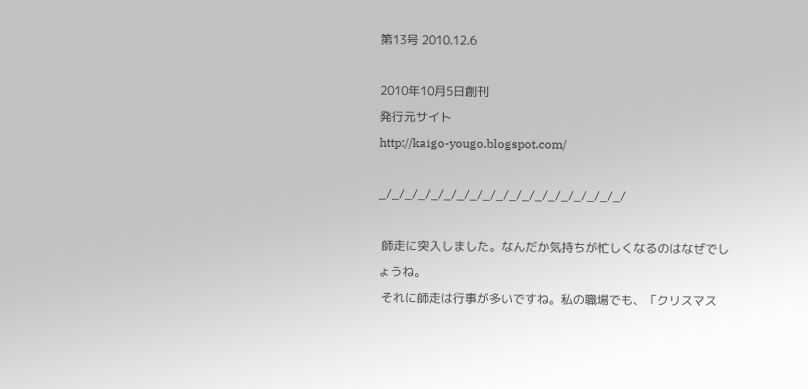第13号 2010.12.6

2010年10月5日創刊
発行元サイト
http://kaigo-yougo.blogspot.com/

_/_/_/_/_/_/_/_/_/_/_/_/_/_/_/_/_/_/_/

 師走に突入しました。なんだか気持ちが忙しくなるのはなぜでしょうね。
 それに師走は行事が多いですね。私の職場でも、「クリスマス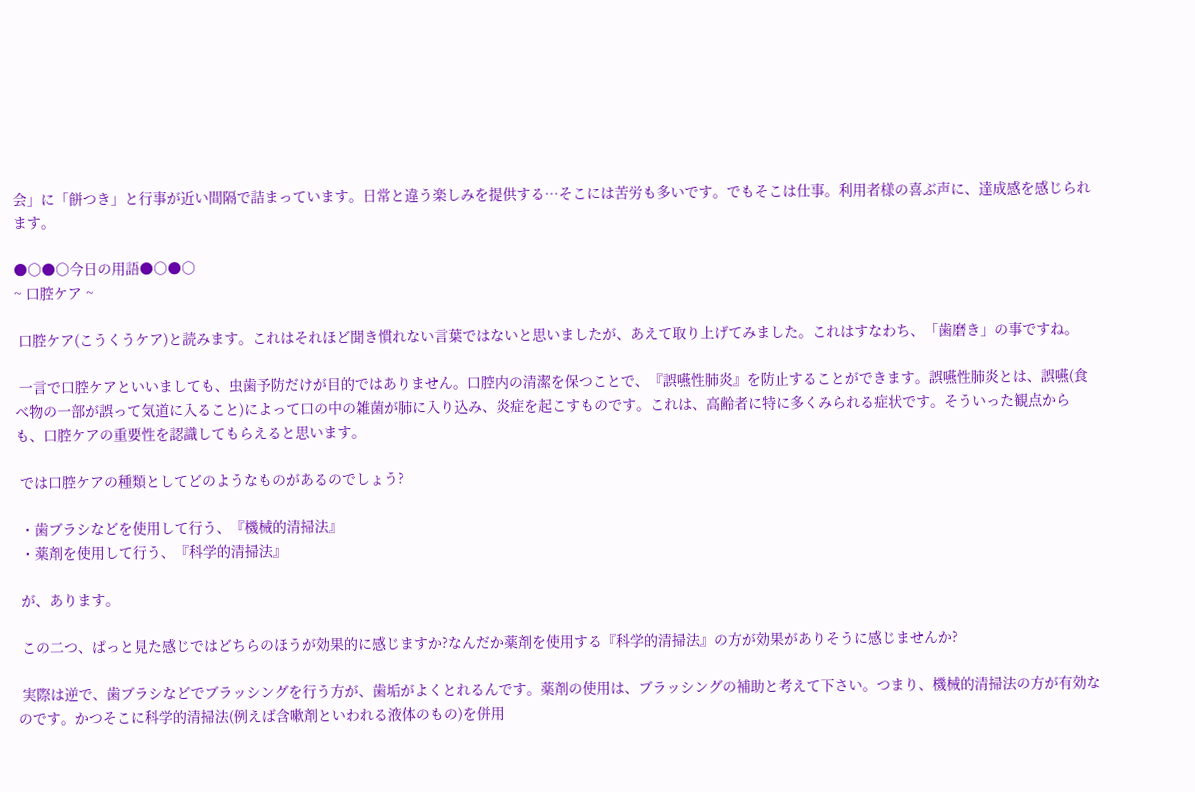会」に「餅つき」と行事が近い間隔で詰まっています。日常と違う楽しみを提供する…そこには苦労も多いです。でもそこは仕事。利用者様の喜ぶ声に、達成感を感じられます。

●○●○今日の用語●○●○
~ 口腔ケア ~

 口腔ケア(こうくうケア)と読みます。これはそれほど聞き慣れない言葉ではないと思いましたが、あえて取り上げてみました。これはすなわち、「歯磨き」の事ですね。

 一言で口腔ケアといいましても、虫歯予防だけが目的ではありません。口腔内の清潔を保つことで、『誤嚥性肺炎』を防止することができます。誤嚥性肺炎とは、誤嚥(食べ物の一部が誤って気道に入ること)によって口の中の雑菌が肺に入り込み、炎症を起こすものです。これは、高齢者に特に多くみられる症状です。そういった観点からも、口腔ケアの重要性を認識してもらえると思います。

 では口腔ケアの種類としてどのようなものがあるのでしょう?

 ・歯ブラシなどを使用して行う、『機械的清掃法』
 ・薬剤を使用して行う、『科学的清掃法』

 が、あります。

 この二つ、ぱっと見た感じではどちらのほうが効果的に感じますか?なんだか薬剤を使用する『科学的清掃法』の方が効果がありそうに感じませんか?

 実際は逆で、歯ブラシなどでブラッシングを行う方が、歯垢がよくとれるんです。薬剤の使用は、ブラッシングの補助と考えて下さい。つまり、機械的清掃法の方が有効なのです。かつそこに科学的清掃法(例えば含嗽剤といわれる液体のもの)を併用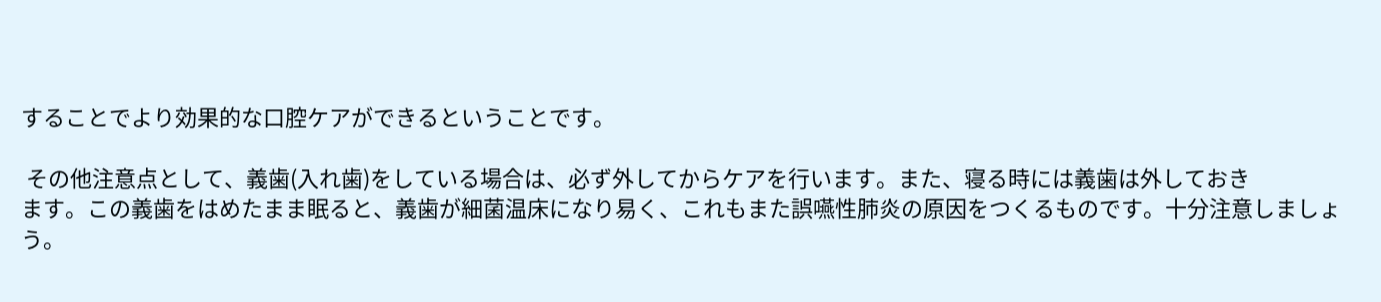することでより効果的な口腔ケアができるということです。

 その他注意点として、義歯(入れ歯)をしている場合は、必ず外してからケアを行います。また、寝る時には義歯は外しておき
ます。この義歯をはめたまま眠ると、義歯が細菌温床になり易く、これもまた誤嚥性肺炎の原因をつくるものです。十分注意しましょう。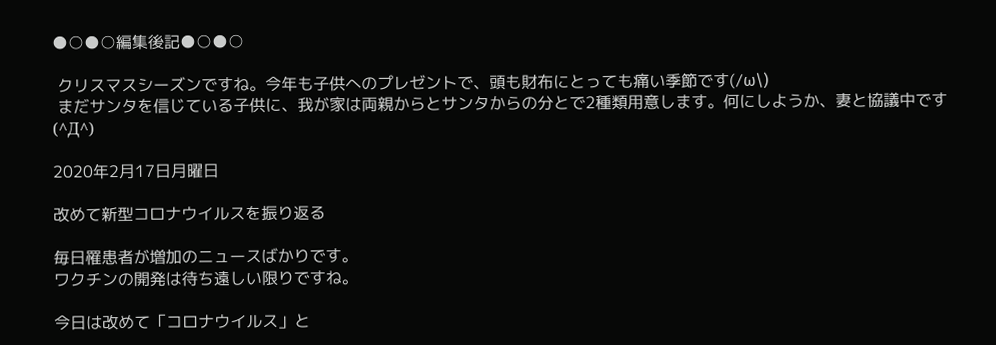●○●○編集後記●○●○

 クリスマスシーズンですね。今年も子供へのプレゼントで、頭も財布にとっても痛い季節です(/ω\)
 まだサンタを信じている子供に、我が家は両親からとサンタからの分とで2種類用意します。何にしようか、妻と協議中です(^Д^)

2020年2月17日月曜日

改めて新型コロナウイルスを振り返る

毎日罹患者が増加のニュースばかりです。
ワクチンの開発は待ち遠しい限りですね。

今日は改めて「コロナウイルス」と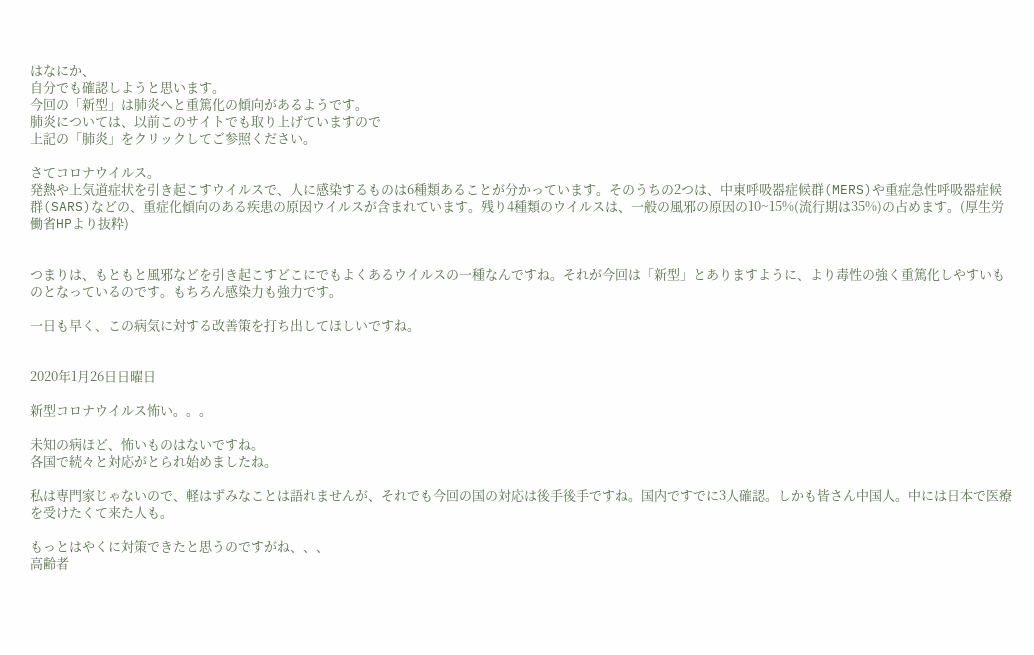はなにか、
自分でも確認しようと思います。
今回の「新型」は肺炎へと重篤化の傾向があるようです。
肺炎については、以前このサイトでも取り上げていますので
上記の「肺炎」をクリックしてご参照ください。

さてコロナウイルス。
発熱や上気道症状を引き起こすウイルスで、人に感染するものは6種類あることが分かっています。そのうちの2つは、中東呼吸器症候群(MERS)や重症急性呼吸器症候群(SARS)などの、重症化傾向のある疾患の原因ウイルスが含まれています。残り4種類のウイルスは、一般の風邪の原因の10~15%(流行期は35%)の占めます。(厚生労働省HPより抜粋)


つまりは、もともと風邪などを引き起こすどこにでもよくあるウイルスの一種なんですね。それが今回は「新型」とありますように、より毒性の強く重篤化しやすいものとなっているのです。もちろん感染力も強力です。

一日も早く、この病気に対する改善策を打ち出してほしいですね。


2020年1月26日日曜日

新型コロナウイルス怖い。。。

未知の病ほど、怖いものはないですね。
各国で続々と対応がとられ始めましたね。

私は専門家じゃないので、軽はずみなことは語れませんが、それでも今回の国の対応は後手後手ですね。国内ですでに3人確認。しかも皆さん中国人。中には日本で医療を受けたくて来た人も。

もっとはやくに対策できたと思うのですがね、、、
高齢者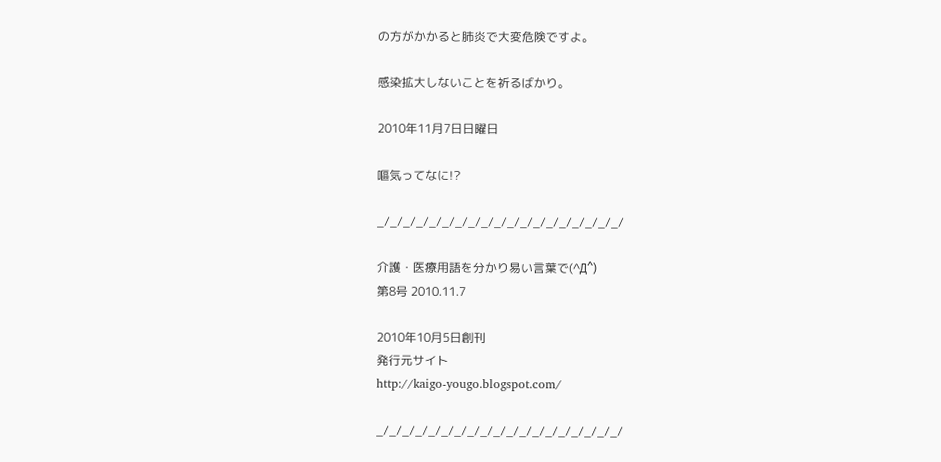の方がかかると肺炎で大変危険ですよ。

感染拡大しないことを祈るばかり。

2010年11月7日日曜日

嘔気ってなに!?

_/_/_/_/_/_/_/_/_/_/_/_/_/_/_/_/_/_/_/

介護・医療用語を分かり易い言葉で(^Д^)
第8号 2010.11.7

2010年10月5日創刊
発行元サイト
http://kaigo-yougo.blogspot.com/

_/_/_/_/_/_/_/_/_/_/_/_/_/_/_/_/_/_/_/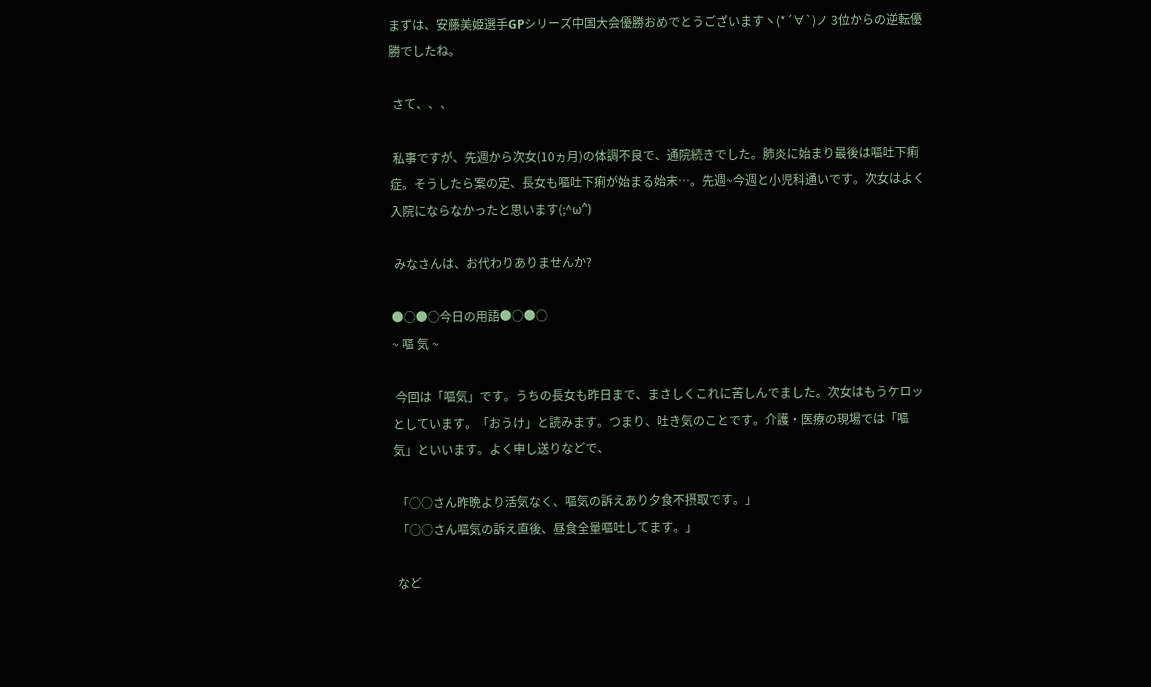まずは、安藤美姫選手GPシリーズ中国大会優勝おめでとうございますヽ(*´∀`)ノ 3位からの逆転優勝でしたね。

 さて、、、

 私事ですが、先週から次女(10ヵ月)の体調不良で、通院続きでした。肺炎に始まり最後は嘔吐下痢症。そうしたら案の定、長女も嘔吐下痢が始まる始末…。先週~今週と小児科通いです。次女はよく入院にならなかったと思います(;^ω^)

 みなさんは、お代わりありませんか?

●○●○今日の用語●○●○
~ 嘔 気 ~

 今回は「嘔気」です。うちの長女も昨日まで、まさしくこれに苦しんでました。次女はもうケロッとしています。「おうけ」と読みます。つまり、吐き気のことです。介護・医療の現場では「嘔気」といいます。よく申し送りなどで、

 「○○さん昨晩より活気なく、嘔気の訴えあり夕食不摂取です。」
 「○○さん嘔気の訴え直後、昼食全量嘔吐してます。」

 など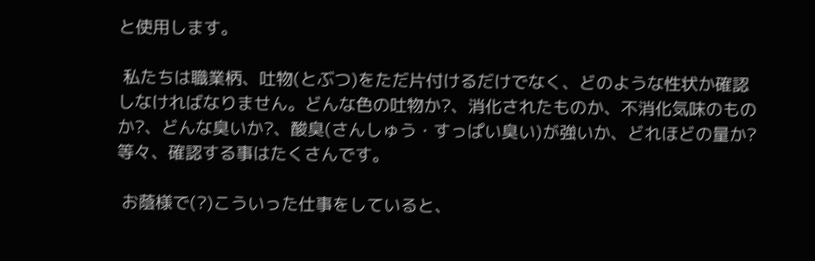と使用します。

 私たちは職業柄、吐物(とぶつ)をただ片付けるだけでなく、どのような性状か確認しなければなりません。どんな色の吐物か?、消化されたものか、不消化気味のものか?、どんな臭いか?、酸臭(さんしゅう・すっぱい臭い)が強いか、どれほどの量か?等々、確認する事はたくさんです。

 お蔭様で(?)こういった仕事をしていると、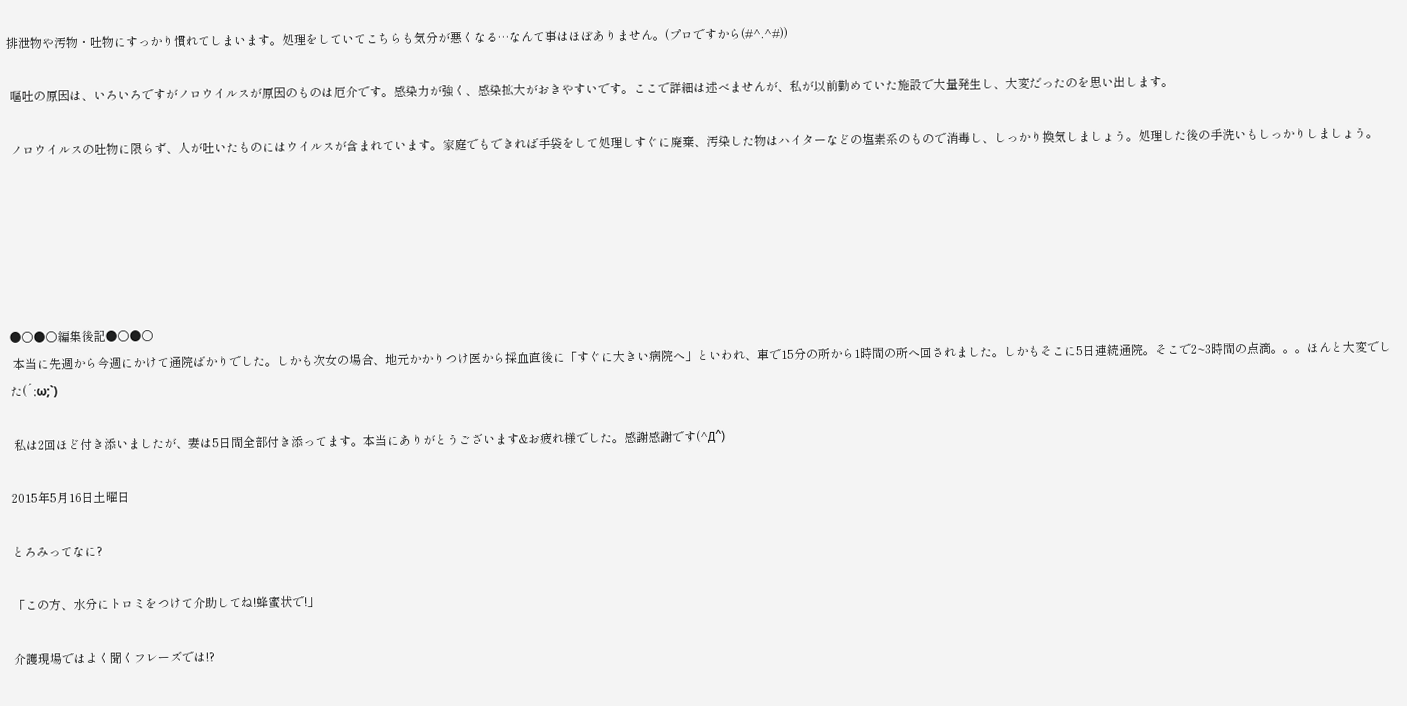排泄物や汚物・吐物にすっかり慣れてしまいます。処理をしていてこちらも気分が悪くなる…なんて事はほぼありません。(プロですから(#^.^#))

 嘔吐の原因は、いろいろですがノロウイルスが原因のものは厄介です。感染力が強く、感染拡大がおきやすいです。ここで詳細は述べませんが、私が以前勤めていた施設で大量発生し、大変だったのを思い出します。

 ノロウイルスの吐物に限らず、人が吐いたものにはウイルスが含まれています。家庭でもできれば手袋をして処理しすぐに廃棄、汚染した物はハイターなどの塩素系のもので消毒し、しっかり換気しましょう。処理した後の手洗いもしっかりしましょう。






●○●○編集後記●○●○
 本当に先週から今週にかけて通院ばかりでした。しかも次女の場合、地元かかりつけ医から採血直後に「すぐに大きい病院へ」といわれ、車で15分の所から1時間の所へ回されました。しかもそこに5日連続通院。そこで2~3時間の点滴。。。ほんと大変でした(´;ω;`)

 私は2回ほど付き添いましたが、妻は5日間全部付き添ってます。本当にありがとうございます&お疲れ様でした。感謝感謝です(^Д^)

2015年5月16日土曜日

とろみってなに?

「この方、水分にトロミをつけて介助してね!蜂蜜状で!」

介護現場ではよく聞くフレーズでは!?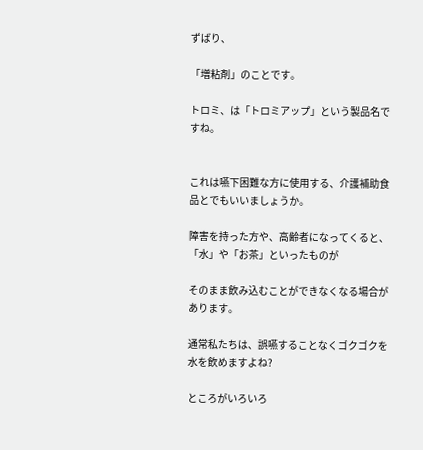ずばり、

「増粘剤」のことです。

トロミ、は「トロミアップ」という製品名ですね。


これは嚥下困難な方に使用する、介護補助食品とでもいいましょうか。

障害を持った方や、高齢者になってくると、「水」や「お茶」といったものが

そのまま飲み込むことができなくなる場合があります。

通常私たちは、誤嚥することなくゴクゴクを水を飲めますよね?

ところがいろいろ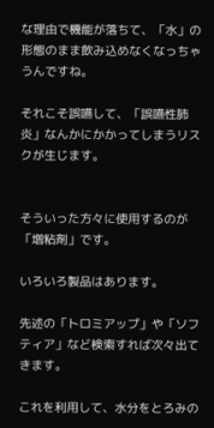な理由で機能が落ちて、「水」の形態のまま飲み込めなくなっちゃうんですね。

それこそ誤嚥して、「誤嚥性肺炎」なんかにかかってしまうリスクが生じます。


そういった方々に使用するのが「増粘剤」です。

いろいろ製品はあります。

先述の「トロミアップ」や「ソフティア」など検索すれば次々出てきます。

これを利用して、水分をとろみの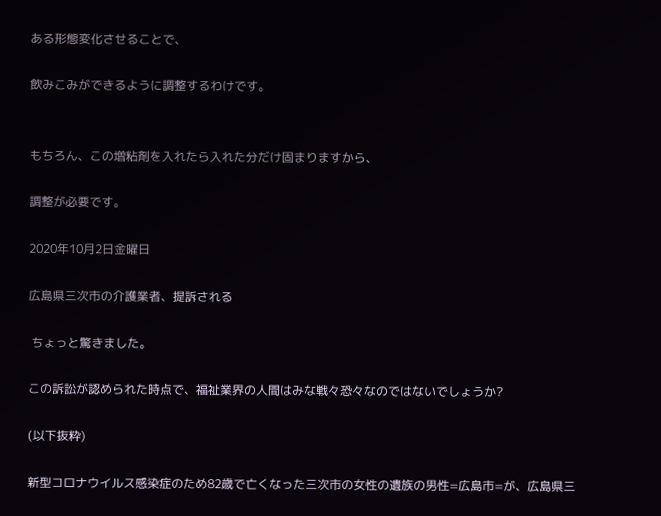ある形態変化させることで、

飲みこみができるように調整するわけです。


もちろん、この増粘剤を入れたら入れた分だけ固まりますから、

調整が必要です。

2020年10月2日金曜日

広島県三次市の介護業者、提訴される

 ちょっと驚きました。

この訴訟が認められた時点で、福祉業界の人間はみな戦々恐々なのではないでしょうか?

(以下抜粋)

新型コロナウイルス感染症のため82歳で亡くなった三次市の女性の遺族の男性=広島市=が、広島県三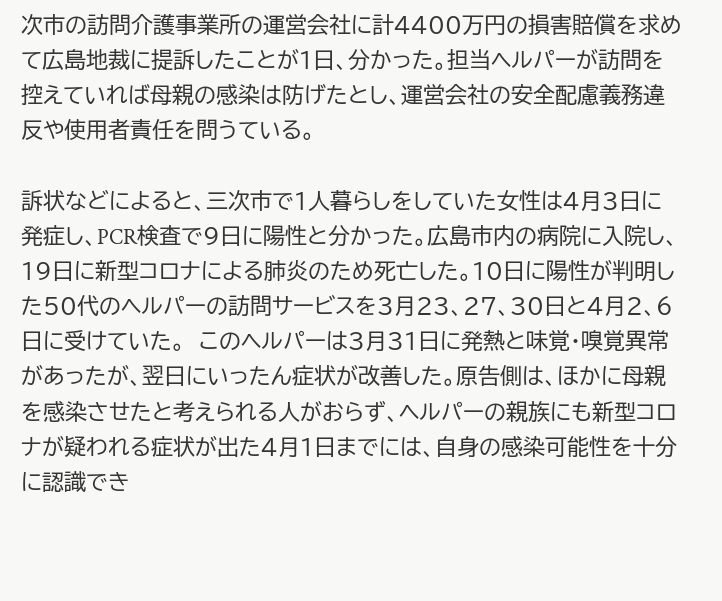次市の訪問介護事業所の運営会社に計4400万円の損害賠償を求めて広島地裁に提訴したことが1日、分かった。担当ヘルパーが訪問を控えていれば母親の感染は防げたとし、運営会社の安全配慮義務違反や使用者責任を問うている。

訴状などによると、三次市で1人暮らしをしていた女性は4月3日に発症し、PCR検査で9日に陽性と分かった。広島市内の病院に入院し、19日に新型コロナによる肺炎のため死亡した。10日に陽性が判明した50代のヘルパーの訪問サービスを3月23、27、30日と4月2、6日に受けていた。  このヘルパーは3月31日に発熱と味覚・嗅覚異常があったが、翌日にいったん症状が改善した。原告側は、ほかに母親を感染させたと考えられる人がおらず、ヘルパーの親族にも新型コロナが疑われる症状が出た4月1日までには、自身の感染可能性を十分に認識でき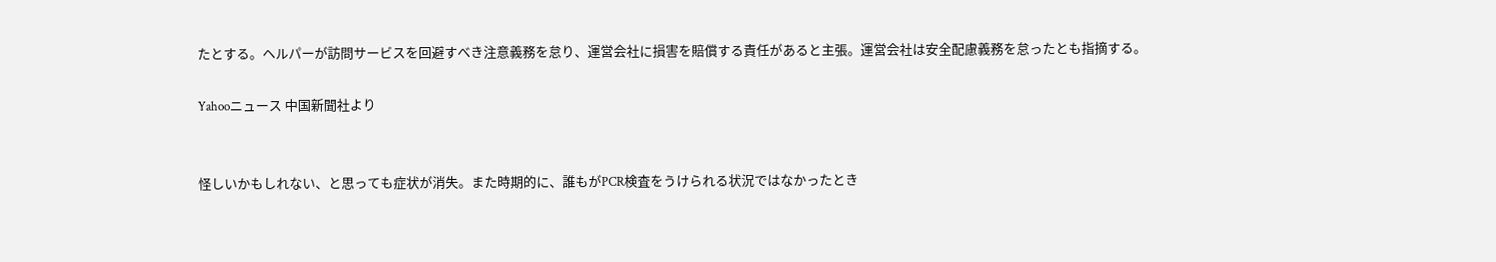たとする。ヘルパーが訪問サービスを回避すべき注意義務を怠り、運営会社に損害を賠償する責任があると主張。運営会社は安全配慮義務を怠ったとも指摘する。

Yahooニュース 中国新聞社より


怪しいかもしれない、と思っても症状が消失。また時期的に、誰もがPCR検査をうけられる状況ではなかったとき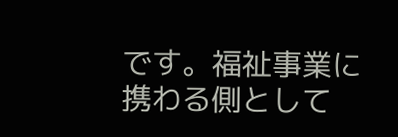です。福祉事業に携わる側として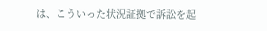は、こういった状況証拠で訴訟を起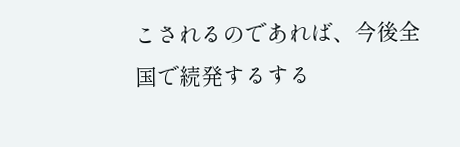こされるのであれば、今後全国で続発するする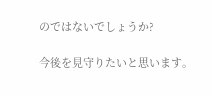のではないでしょうか?

今後を見守りたいと思います。